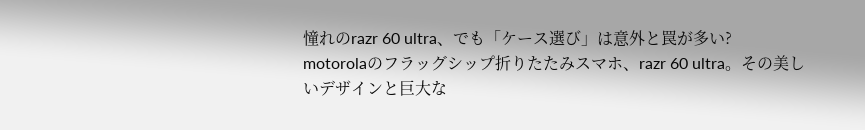憧れのrazr 60 ultra、でも「ケース選び」は意外と罠が多い?
motorolaのフラッグシップ折りたたみスマホ、razr 60 ultra。その美しいデザインと巨大な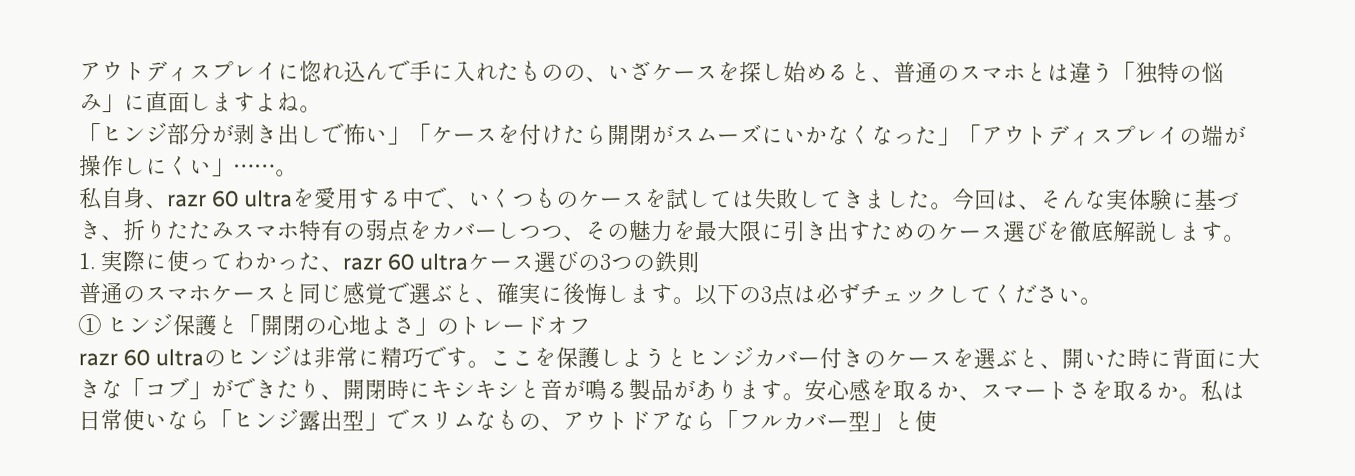アウトディスプレイに惚れ込んで手に入れたものの、いざケースを探し始めると、普通のスマホとは違う「独特の悩み」に直面しますよね。
「ヒンジ部分が剥き出しで怖い」「ケースを付けたら開閉がスムーズにいかなくなった」「アウトディスプレイの端が操作しにくい」……。
私自身、razr 60 ultraを愛用する中で、いくつものケースを試しては失敗してきました。今回は、そんな実体験に基づき、折りたたみスマホ特有の弱点をカバーしつつ、その魅力を最大限に引き出すためのケース選びを徹底解説します。
1. 実際に使ってわかった、razr 60 ultraケース選びの3つの鉄則
普通のスマホケースと同じ感覚で選ぶと、確実に後悔します。以下の3点は必ずチェックしてください。
① ヒンジ保護と「開閉の心地よさ」のトレードオフ
razr 60 ultraのヒンジは非常に精巧です。ここを保護しようとヒンジカバー付きのケースを選ぶと、開いた時に背面に大きな「コブ」ができたり、開閉時にキシキシと音が鳴る製品があります。安心感を取るか、スマートさを取るか。私は日常使いなら「ヒンジ露出型」でスリムなもの、アウトドアなら「フルカバー型」と使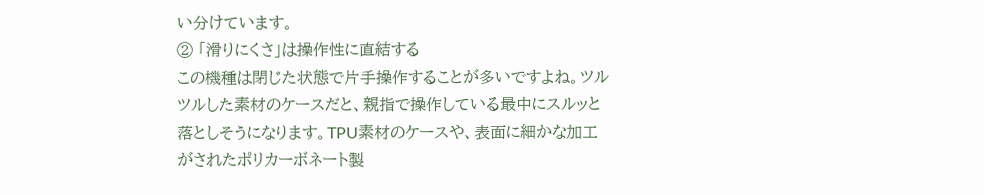い分けています。
② 「滑りにくさ」は操作性に直結する
この機種は閉じた状態で片手操作することが多いですよね。ツルツルした素材のケースだと、親指で操作している最中にスルッと落としそうになります。TPU素材のケースや、表面に細かな加工がされたポリカーボネート製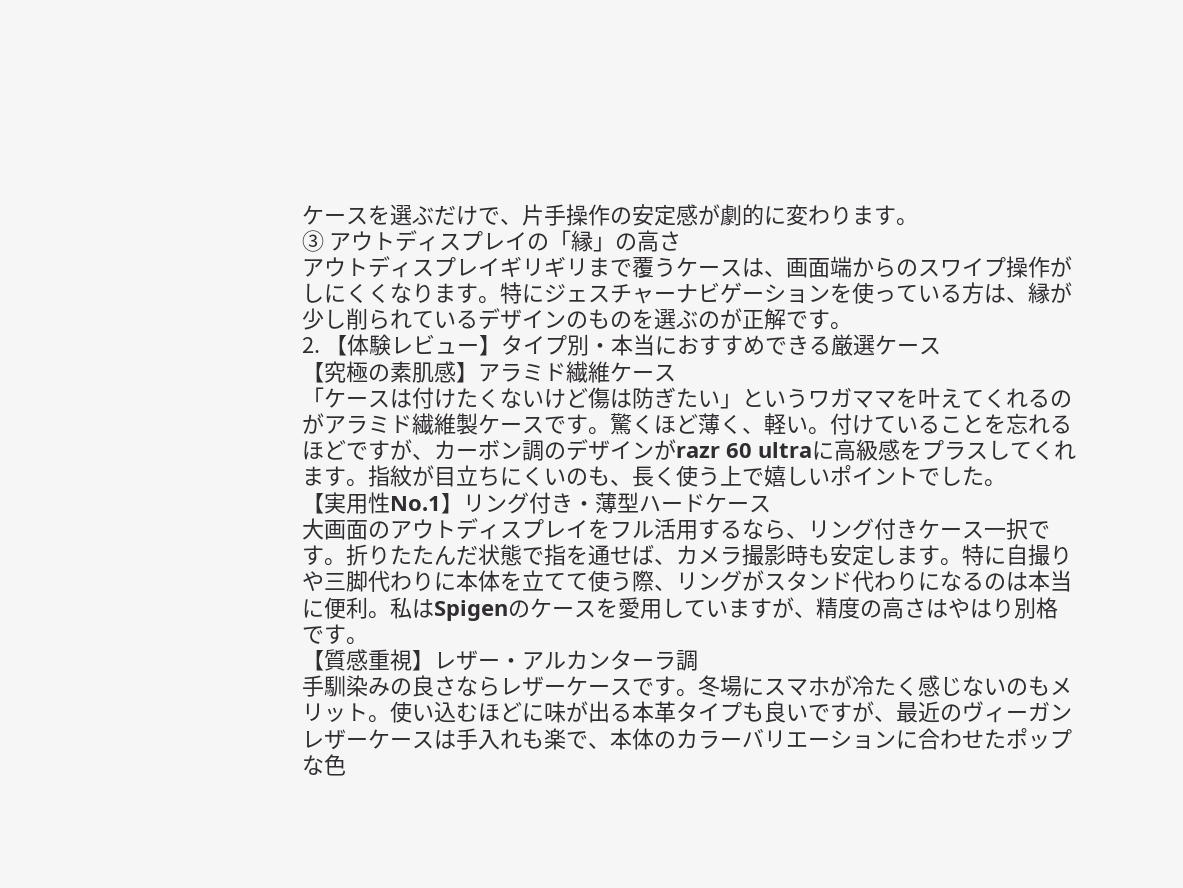ケースを選ぶだけで、片手操作の安定感が劇的に変わります。
③ アウトディスプレイの「縁」の高さ
アウトディスプレイギリギリまで覆うケースは、画面端からのスワイプ操作がしにくくなります。特にジェスチャーナビゲーションを使っている方は、縁が少し削られているデザインのものを選ぶのが正解です。
2. 【体験レビュー】タイプ別・本当におすすめできる厳選ケース
【究極の素肌感】アラミド繊維ケース
「ケースは付けたくないけど傷は防ぎたい」というワガママを叶えてくれるのがアラミド繊維製ケースです。驚くほど薄く、軽い。付けていることを忘れるほどですが、カーボン調のデザインがrazr 60 ultraに高級感をプラスしてくれます。指紋が目立ちにくいのも、長く使う上で嬉しいポイントでした。
【実用性No.1】リング付き・薄型ハードケース
大画面のアウトディスプレイをフル活用するなら、リング付きケース一択です。折りたたんだ状態で指を通せば、カメラ撮影時も安定します。特に自撮りや三脚代わりに本体を立てて使う際、リングがスタンド代わりになるのは本当に便利。私はSpigenのケースを愛用していますが、精度の高さはやはり別格です。
【質感重視】レザー・アルカンターラ調
手馴染みの良さならレザーケースです。冬場にスマホが冷たく感じないのもメリット。使い込むほどに味が出る本革タイプも良いですが、最近のヴィーガンレザーケースは手入れも楽で、本体のカラーバリエーションに合わせたポップな色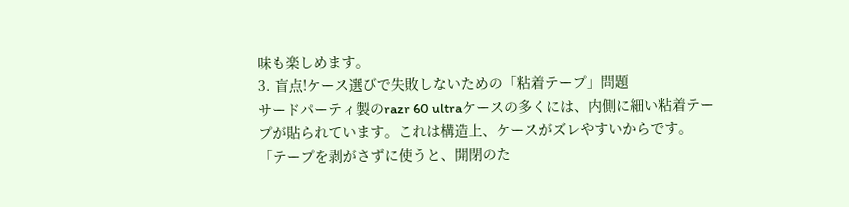味も楽しめます。
3. 盲点!ケース選びで失敗しないための「粘着テープ」問題
サードパーティ製のrazr 60 ultraケースの多くには、内側に細い粘着テープが貼られています。これは構造上、ケースがズレやすいからです。
「テープを剥がさずに使うと、開閉のた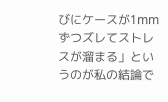びにケースが1mmずつズレてストレスが溜まる」というのが私の結論で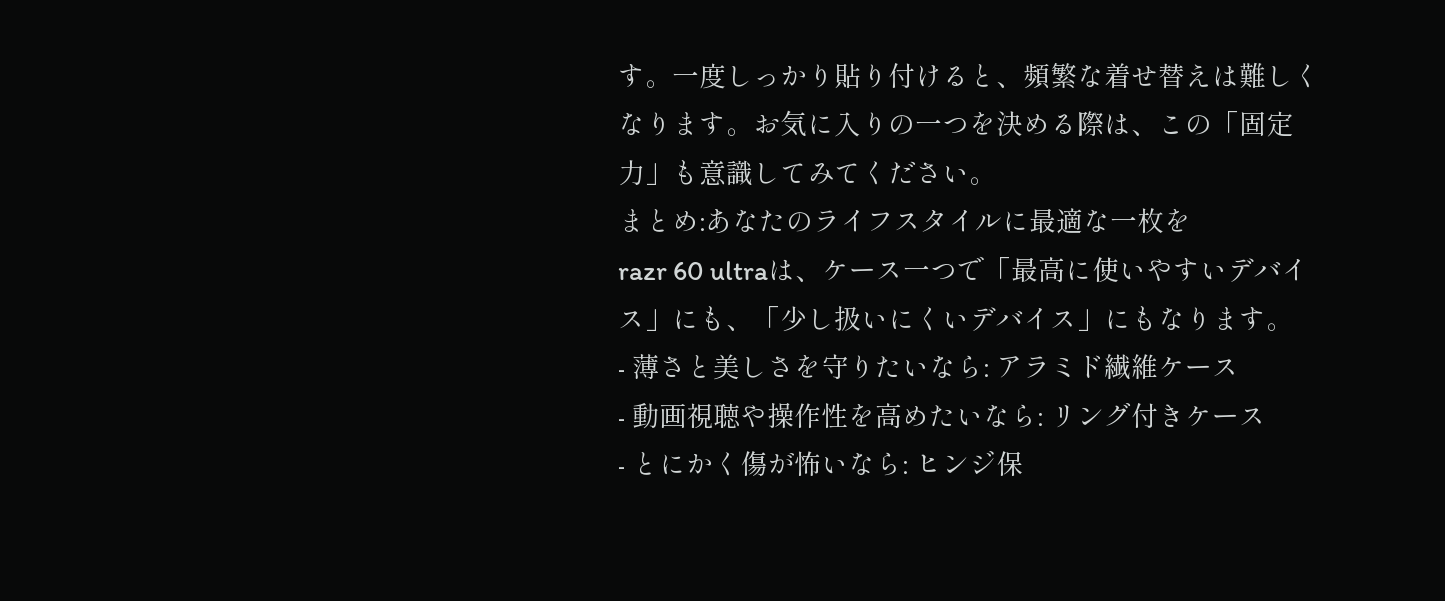す。一度しっかり貼り付けると、頻繁な着せ替えは難しくなります。お気に入りの一つを決める際は、この「固定力」も意識してみてください。
まとめ:あなたのライフスタイルに最適な一枚を
razr 60 ultraは、ケース一つで「最高に使いやすいデバイス」にも、「少し扱いにくいデバイス」にもなります。
- 薄さと美しさを守りたいなら: アラミド繊維ケース
- 動画視聴や操作性を高めたいなら: リング付きケース
- とにかく傷が怖いなら: ヒンジ保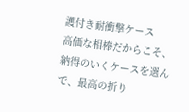護付き耐衝撃ケース
高価な相棒だからこそ、納得のいくケースを選んで、最高の折り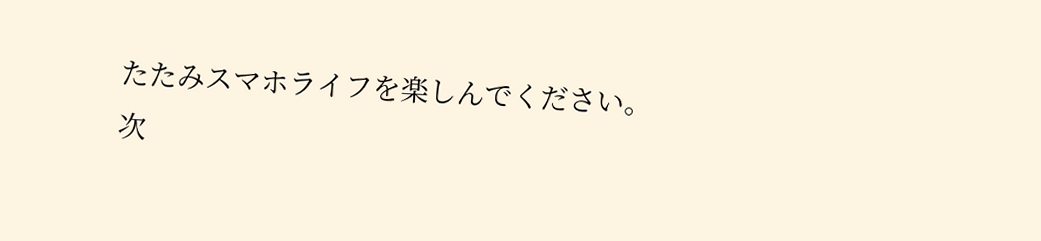たたみスマホライフを楽しんでください。
次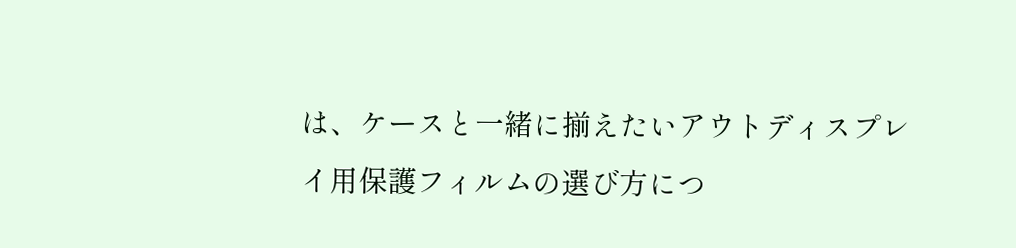は、ケースと一緒に揃えたいアウトディスプレイ用保護フィルムの選び方につ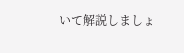いて解説しましょ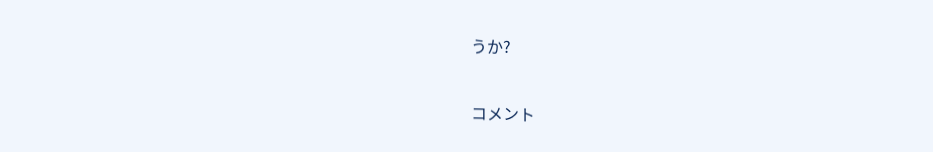うか?


コメント